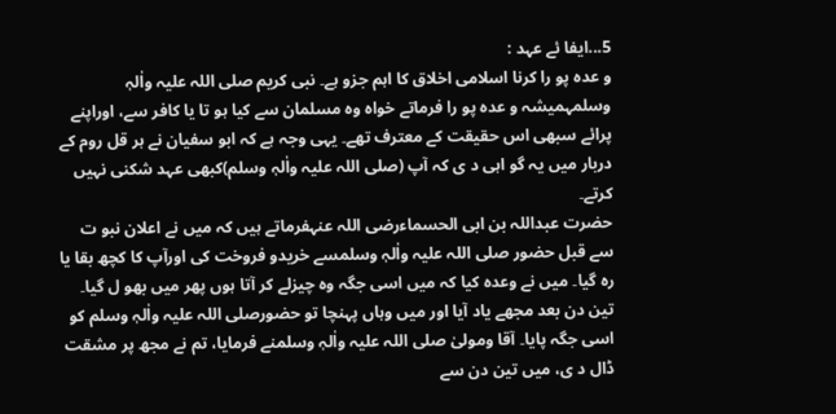5...ایفا ئے عہد :
و عدہ پو را کرنا اسلامی اخلاق کا اہم جزو ہے۔ نبی کریم صلی اللہ علیہ واٰلہٖ وسلمہمیشہ و عدہ پو را فرماتے خواہ وہ مسلمان سے کیا ہو تا یا کافر سے، اوراپنے پرائے سبھی اس حقیقت کے معترف تھے۔ یہی وجہ ہے کہ ابو سفیان نے ہر قل روم کے دربار میں یہ گو اہی د ی کہ آپ (صلی اللہ علیہ واٰلہٖ وسلم)کبھی عہد شکنی نہیں کرتے۔
حضرت عبداللہ بن ابی الحسماءرضی اللہ عنہفرماتے ہیں کہ میں نے اعلان نبو ت سے قبل حضور صلی اللہ علیہ واٰلہٖ وسلمسے خریدو فروخت کی اورآپ کا کچھ بقا یا رہ گیا۔ میں نے وعدہ کیا کہ میں اسی جگہ وہ چیزلے کر آتا ہوں پھر میں بھو ل گیا۔ تین دن بعد مجھے یاد آیا اور میں وہاں پہنچا تو حضورصلی اللہ علیہ واٰلہٖ وسلم کو اسی جگہ پایا۔ آقا ومولیٰ صلی اللہ علیہ واٰلہٖ وسلمنے فرمایا، تم نے مجھ پر مشقت ڈال د ی، میں تین دن سے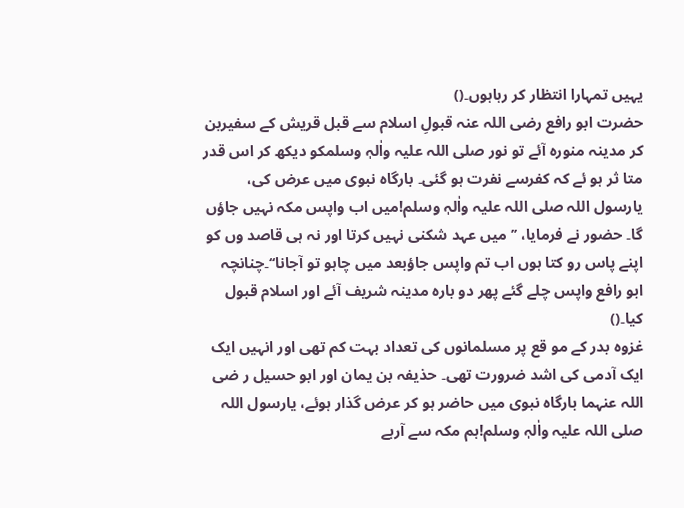یہیں تمہارا انتظار کر رہاہوں۔()
حضرت ابو رافع رضی اللہ عنہ قبولِ اسلام سے قبل قریش کے سفیربن کر مدینہ منورہ آئے تو نور صلی اللہ علیہ واٰلہٖ وسلمکو دیکھ کر اس قدر متا ثر ہو ئے کہ کفرسے نفرت ہو گئی۔ بارگاہ نبوی میں عرض کی، یارسول اللہ صلی اللہ علیہ واٰلہٖ وسلم!میں اب واپس مکہ نہیں جاؤں گا۔ حضور نے فرمایا، ’’ میں عہد شکنی نہیں کرتا اور نہ ہی قاصد وں کو اپنے پاس رو کتا ہوں اب تم واپس جاؤبعد میں چاہو تو آجانا‘‘۔چنانچہ ابو رافع واپس چلے گئے پھر دو بارہ مدینہ شریف آئے اور اسلام قبول کیا۔()
غزوہ بدر کے مو قع پر مسلمانوں کی تعداد بہت کم تھی اور انہیں ایک ایک آدمی کی اشد ضرورت تھی۔ حذیفہ بن یمان اور ابو حسیل ر ضی اللہ عنہما بارگاہ نبوی میں حاضر ہو کر عرض گذار ہوئے، یارسول اللہ صلی اللہ علیہ واٰلہٖ وسلم!ہم مکہ سے آرہے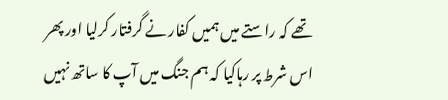تھے کہ راستے میں ہمیں کفار نے گرفتار کرلیا اور پھر اس شرط پر رہاکیا کہ ہم جنگ میں آپ کا ساتھ نہیں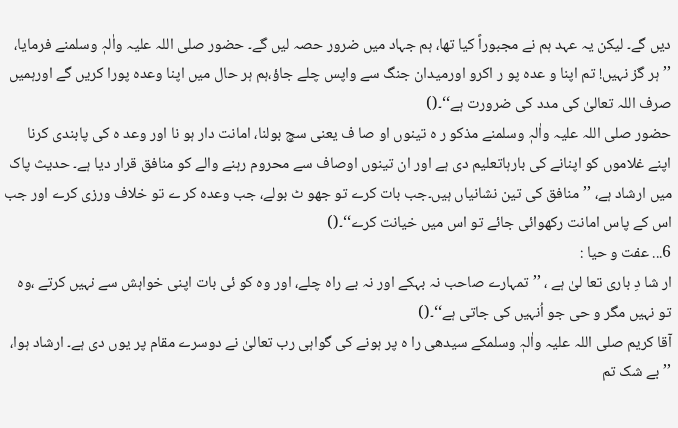دیں گے۔ لیکن یہ عہد ہم نے مجبوراً کیا تھا، ہم جہاد میں ضرور حصہ لیں گے۔ حضور صلی اللہ علیہ واٰلہٖ وسلمنے فرمایا،
’’ہر گز نہیں! تم اپنا و عدہ پو ر اکرو اورمیدان جنگ سے واپس چلے جاؤ،ہم ہر حال میں اپنا وعدہ پورا کریں گے اورہمیں صرف اللہ تعالیٰ کی مدد کی ضرورت ہے‘‘۔()
حضور صلی اللہ علیہ واٰلہٖ وسلمنے مذکو ر ہ تینوں او صا ف یعنی سچ بولنا، امانت دار ہو نا اور وعد ہ کی پابندی کرنا اپنے غلاموں کو اپنانے کی بارہاتعلیم دی ہے اور ان تینوں اوصاف سے محروم رہنے والے کو منافق قرار دیا ہے۔ حدیث پاک میں ارشاد ہے، ’’منافق کی تین نشانیاں ہیں۔جب بات کرے تو جھو ٹ بولے، جب وعدہ کر ے تو خلاف ورزی کرے اور جب اس کے پاس امانت رکھوائی جائے تو اس میں خیانت کرے‘‘۔()
6... عفت و حیا :
ار شا دِ باری تعا لیٰ ہے ، ’’تمہارے صاحب نہ بہکے اور نہ بے راہ چلے، اور وہ کو ئی بات اپنی خواہش سے نہیں کرتے ،وہ تو نہیں مگر و حی جو اُنہیں کی جاتی ہے‘‘۔()
آقا کریم صلی اللہ علیہ واٰلہٖ وسلمکے سیدھی را ہ پر ہونے کی گواہی رب تعالیٰ نے دوسرے مقام پر یوں دی ہے۔ ارشاد ہوا، ’’بے شک تم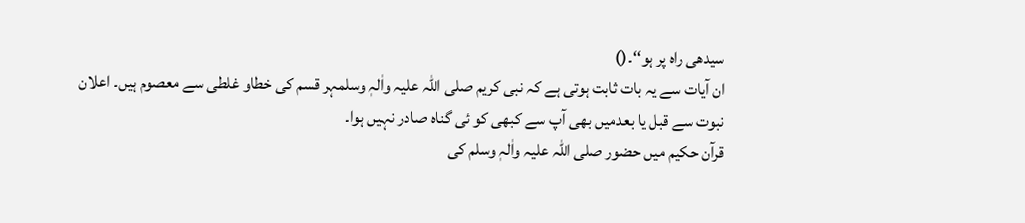سیدھی راہ پر ہو‘‘۔()
ان آیات سے یہ بات ثابت ہوتی ہے کہ نبی کریم صلی اللہ علیہ واٰلہٖ وسلمہر قسم کی خطاو غلطی سے معصوم ہیں۔ اعلان نبوت سے قبل یا بعدمیں بھی آپ سے کبھی کو ئی گناہ صادر نہیں ہوا۔
قرآن حکیم میں حضور صلی اللہ علیہ واٰلہٖ وسلم کی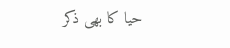حیا کا بھی ذکر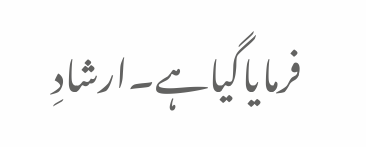فرمایاگیاہے۔ارشادِ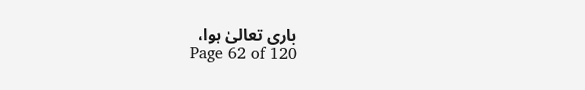باری تعالیٰ ہوا،
Page 62 of 120